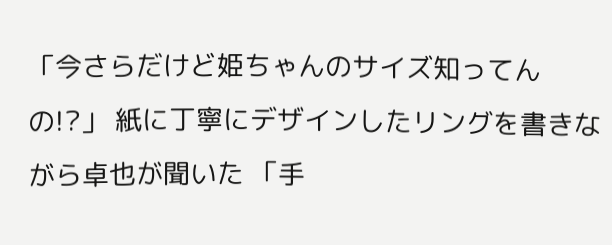「今さらだけど姫ちゃんのサイズ知ってんの!?」 紙に丁寧にデザインしたリングを書きながら卓也が聞いた 「手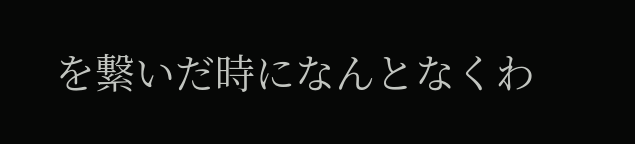を繋いだ時になんとなくわ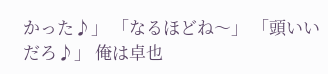かった♪」 「なるほどね〜」 「頭いいだろ♪」 俺は卓也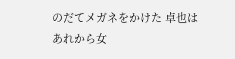のだてメガネをかけた 卓也はあれから女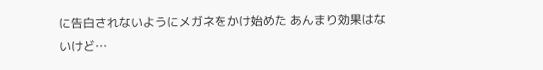に告白されないようにメガネをかけ始めた あんまり効果はないけど…